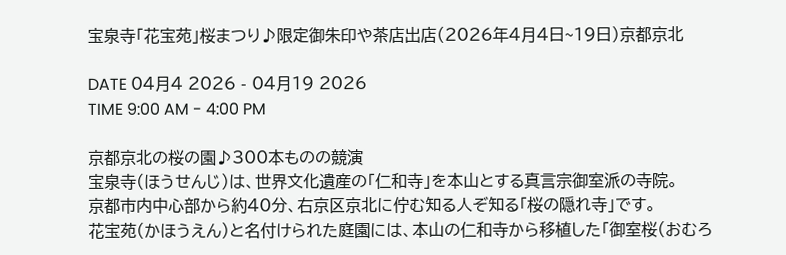宝泉寺「花宝苑」桜まつり♪限定御朱印や茶店出店(2026年4月4日~19日)京都京北

DATE 04月4 2026 - 04月19 2026
TIME 9:00 AM - 4:00 PM

京都京北の桜の園♪300本ものの競演
宝泉寺(ほうせんじ)は、世界文化遺産の「仁和寺」を本山とする真言宗御室派の寺院。
京都市内中心部から約40分、右京区京北に佇む知る人ぞ知る「桜の隠れ寺」です。
花宝苑(かほうえん)と名付けられた庭園には、本山の仁和寺から移植した「御室桜(おむろ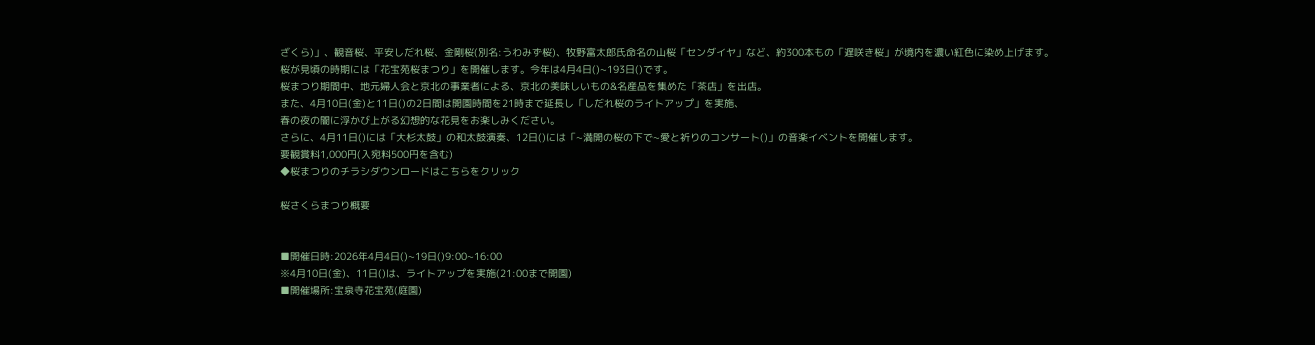ざくら)」、観音桜、平安しだれ桜、金剛桜(別名:うわみず桜)、牧野富太郎氏命名の山桜「センダイヤ」など、約300本もの「遅咲き桜」が境内を濃い紅色に染め上げます。
桜が見頃の時期には「花宝苑桜まつり」を開催します。今年は4月4日()~193日()です。
桜まつり期間中、地元婦人会と京北の事業者による、京北の美味しいもの&名産品を集めた「茶店」を出店。
また、4月10日(金)と11日()の2日間は開園時間を21時まで延長し「しだれ桜のライトアップ」を実施、
春の夜の闇に浮かび上がる幻想的な花見をお楽しみください。
さらに、4月11日()には「大杉太鼓」の和太鼓演奏、12日()には「~満開の桜の下で~愛と祈りのコンサート()」の音楽イベントを開催します。
要観賞料1,000円(入宛料500円を含む)
◆桜まつりのチラシダウンロードはこちらをクリック

桜さくらまつり概要


■開催日時:2026年4月4日()~19日()9:00~16:00
※4月10日(金)、11日()は、ライトアップを実施(21:00まで開園)
■開催場所:宝泉寺花宝苑(庭園)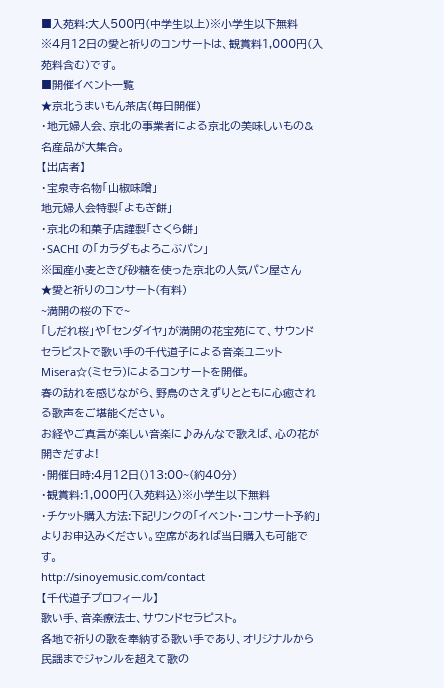■入苑料:大人500円(中学生以上)※小学生以下無料
※4月12日の愛と祈りのコンサートは、観賞料1,000円(入苑料含む)です。
■開催イベント一覧
★京北うまいもん茶店(毎日開催)
・地元婦人会、京北の事業者による京北の美味しいもの&名産品が大集合。
【出店者】
・宝泉寺名物「山椒味噌」
地元婦人会特製「よもぎ餅」
・京北の和菓子店謹製「さくら餅」
・SACHI の「カラダもよろこぶパン」
※国産小麦ときび砂糖を使った京北の人気パン屋さん
★愛と祈りのコンサート(有料)
~満開の桜の下で~
「しだれ桜」や「センダイヤ」が満開の花宝苑にて、サウンドセラピストで歌い手の千代道子による音楽ユニットMisera☆(ミセラ)によるコンサートを開催。
春の訪れを感じながら、野鳥のさえずりとともに心癒される歌声をご堪能ください。
お経やご真言が楽しい音楽に♪みんなで歌えば、心の花が開きだすよ!
・開催日時:4月12日()13:00~(約40分)
・観賞料:1,000円(入苑料込)※小学生以下無料
・チケット購入方法:下記リンクの「イベント・コンサート予約」よりお申込みください。空席があれば当日購入も可能です。
http://sinoyemusic.com/contact
【千代道子プロフィール】
歌い手、音楽療法士、サウンドセラピスト。
各地で祈りの歌を奉納する歌い手であり、オリジナルから民謡までジャンルを超えて歌の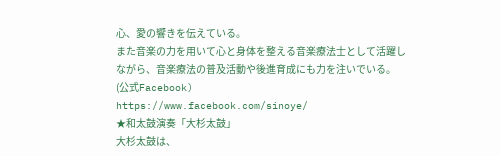心、愛の響きを伝えている。
また音楽の力を用いて心と身体を整える音楽療法士として活躍しながら、音楽療法の普及活動や後進育成にも力を注いでいる。
(公式Facebook)
https://www.facebook.com/sinoye/
★和太鼓演奏「大杉太鼓」
大杉太鼓は、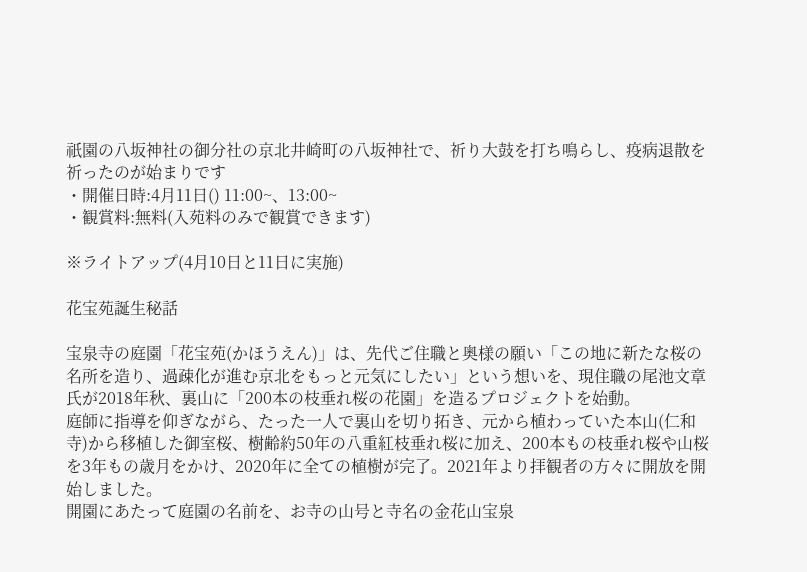祇園の八坂神社の御分社の京北井崎町の八坂神社で、祈り大鼓を打ち鳴らし、疫病退散を祈ったのが始まりです
・開催日時:4月11日() 11:00~、13:00~
・観賞料:無料(入苑料のみで観賞できます)

※ライトアップ(4月10日と11日に実施)

花宝苑誕生秘話

宝泉寺の庭園「花宝苑(かほうえん)」は、先代ご住職と奥様の願い「この地に新たな桜の名所を造り、過疎化が進む京北をもっと元気にしたい」という想いを、現住職の尾池文章氏が2018年秋、裏山に「200本の枝垂れ桜の花園」を造るプロジェクトを始動。
庭師に指導を仰ぎながら、たった一人で裏山を切り拓き、元から植わっていた本山(仁和寺)から移植した御室桜、樹齢約50年の八重紅枝垂れ桜に加え、200本もの枝垂れ桜や山桜を3年もの歳月をかけ、2020年に全ての植樹が完了。2021年より拝観者の方々に開放を開始しました。
開園にあたって庭園の名前を、お寺の山号と寺名の金花山宝泉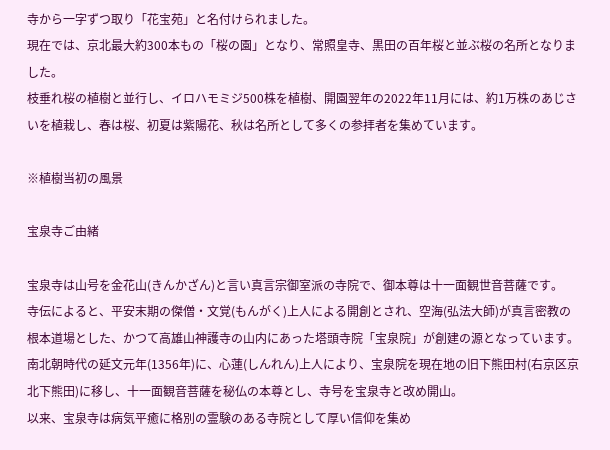寺から一字ずつ取り「花宝苑」と名付けられました。
現在では、京北最大約300本もの「桜の園」となり、常照皇寺、黒田の百年桜と並ぶ桜の名所となりました。
枝垂れ桜の植樹と並行し、イロハモミジ500株を植樹、開園翌年の2022年11月には、約1万株のあじさいを植栽し、春は桜、初夏は紫陽花、秋は名所として多くの参拝者を集めています。

※植樹当初の風景

宝泉寺ご由緒

宝泉寺は山号を金花山(きんかざん)と言い真言宗御室派の寺院で、御本尊は十一面観世音菩薩です。
寺伝によると、平安末期の傑僧・文覚(もんがく)上人による開創とされ、空海(弘法大師)が真言密教の根本道場とした、かつて高雄山神護寺の山内にあった塔頭寺院「宝泉院」が創建の源となっています。
南北朝時代の延文元年(1356年)に、心蓮(しんれん)上人により、宝泉院を現在地の旧下熊田村(右京区京北下熊田)に移し、十一面観音菩薩を秘仏の本尊とし、寺号を宝泉寺と改め開山。
以来、宝泉寺は病気平癒に格別の霊験のある寺院として厚い信仰を集め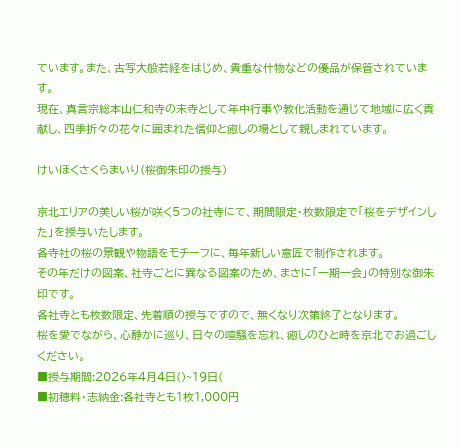ています。また、古写大般若経をはじめ、貴重な什物などの優品が保管されています。
現在、真言宗総本山仁和寺の末寺として年中行事や教化活動を通じて地域に広く貢献し、四季折々の花々に囲まれた信仰と癒しの場として親しまれています。

けいほくさくらまいり(桜御朱印の授与)

京北エリアの美しい桜が咲く5つの社寺にて、期間限定・枚数限定で「桜をデザインした」を授与いたします。
各寺社の桜の景観や物語をモチーフに、毎年新しい意匠で制作されます。
その年だけの図案、社寺ごとに異なる図案のため、まさに「一期一会」の特別な御朱印です。
各社寺とも枚数限定、先着順の授与ですので、無くなり次第終了となります。
桜を愛でながら、心静かに巡り、日々の喧騒を忘れ、癒しのひと時を京北でお過ごしください。
■授与期間:2026年4月4日()~19日(
■初穂料・志納金:各社寺とも1枚1,000円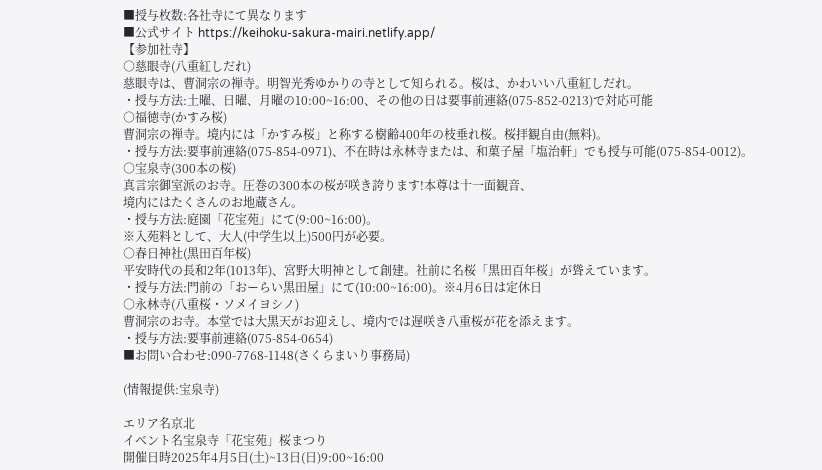■授与枚数:各社寺にて異なります
■公式サイト https://keihoku-sakura-mairi.netlify.app/
【参加社寺】
○慈眼寺(八重紅しだれ)
慈眼寺は、曹洞宗の禅寺。明智光秀ゆかりの寺として知られる。桜は、かわいい八重紅しだれ。
・授与方法:土曜、日曜、月曜の10:00~16:00、その他の日は要事前連絡(075-852-0213)で対応可能
○福徳寺(かすみ桜)
曹洞宗の禅寺。境内には「かすみ桜」と称する樹齢400年の枝垂れ桜。桜拝観自由(無料)。
・授与方法:要事前連絡(075-854-0971)、不在時は永林寺または、和菓子屋「塩治軒」でも授与可能(075-854-0012)。
○宝泉寺(300本の桜)
真言宗御室派のお寺。圧巻の300本の桜が咲き誇ります!本尊は十一面観音、
境内にはたくさんのお地蔵さん。
・授与方法:庭園「花宝苑」にて(9:00~16:00)。
※入苑料として、大人(中学生以上)500円が必要。
○春日神社(黒田百年桜)
平安時代の長和2年(1013年)、宮野大明神として創建。社前に名桜「黒田百年桜」が聳えています。
・授与方法:門前の「おーらい黒田屋」にて(10:00~16:00)。※4月6日は定休日
○永林寺(八重桜・ソメイヨシノ)
曹洞宗のお寺。本堂では大黒天がお迎えし、境内では遅咲き八重桜が花を添えます。
・授与方法:要事前連絡(075-854-0654)
■お問い合わせ:090-7768-1148(さくらまいり事務局)

(情報提供:宝泉寺)

エリア名京北
イベント名宝泉寺「花宝苑」桜まつり
開催日時2025年4月5日(土)~13日(日)9:00~16:00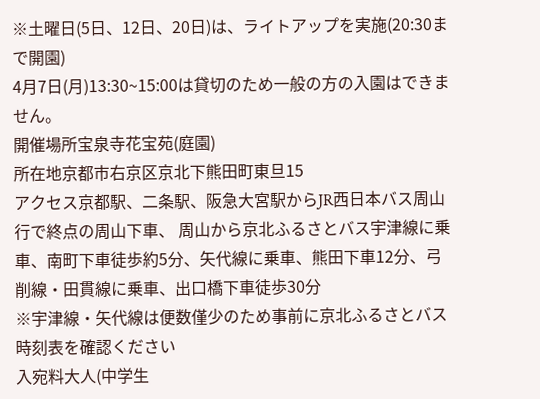※土曜日(5日、12日、20日)は、ライトアップを実施(20:30まで開園)
4月7日(月)13:30~15:00は貸切のため一般の方の入園はできません。
開催場所宝泉寺花宝苑(庭園)
所在地京都市右京区京北下熊田町東旦15
アクセス京都駅、二条駅、阪急大宮駅からJR西日本バス周山行で終点の周山下車、 周山から京北ふるさとバス宇津線に乗車、南町下車徒歩約5分、矢代線に乗車、熊田下車12分、弓削線・田貫線に乗車、出口橋下車徒歩30分
※宇津線・矢代線は便数僅少のため事前に京北ふるさとバス時刻表を確認ください
入宛料大人(中学生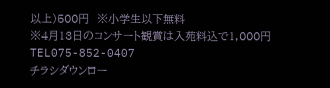以上)500円  ※小学生以下無料
※4月13日のコンサート観賞は入苑料込で1,000円
TEL075-852-0407
チラシダウンロー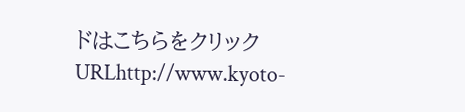ドはこちらをクリック
URLhttp://www.kyoto-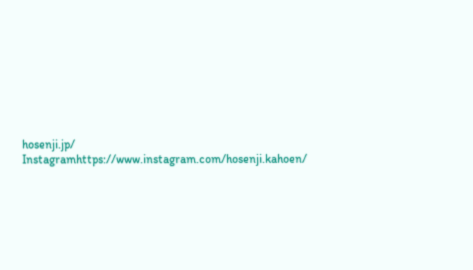hosenji.jp/
Instagramhttps://www.instagram.com/hosenji.kahoen/